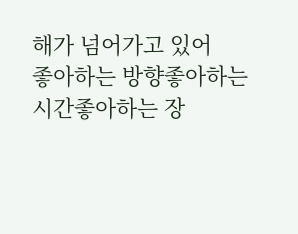해가 넘어가고 있어
좋아하는 방향좋아하는 시간좋아하는 장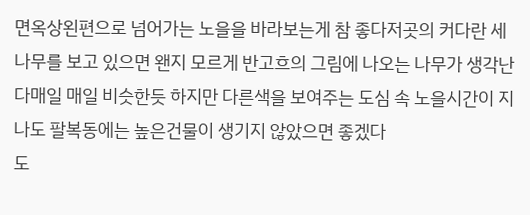면옥상왼편으로 넘어가는 노을을 바라보는게 참 좋다저곳의 커다란 세 나무를 보고 있으면 왠지 모르게 반고흐의 그림에 나오는 나무가 생각난다매일 매일 비슷한듯 하지만 다른색을 보여주는 도심 속 노을시간이 지나도 팔복동에는 높은건물이 생기지 않았으면 좋겠다
도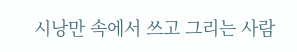시낭만 속에서 쓰고 그리는 사람